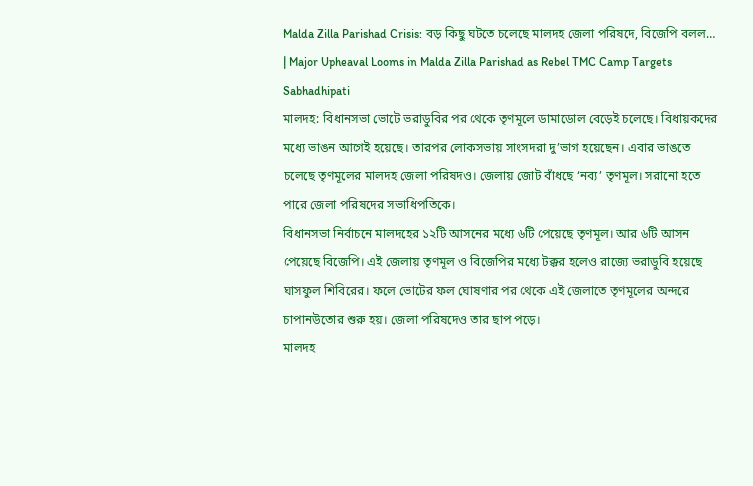Malda Zilla Parishad Crisis: বড় কিছু ঘটতে চলেছে মালদহ জেলা পরিষদে, বিজেপি বলল… | Major Upheaval Looms in Malda Zilla Parishad as Rebel TMC Camp Targets Sabhadhipati
মালদহ: বিধানসভা ভোটে ভরাডুবির পর থেকে তৃণমূলে ডামাডোল বেড়েই চলেছে। বিধায়কদের মধ্যে ভাঙন আগেই হয়েছে। তারপর লোকসভায় সাংসদরা দু’ভাগ হয়েছেন। এবার ভাঙতে চলেছে তৃণমূলের মালদহ জেলা পরিষদও। জেলায় জোট বাঁধছে ‘নব্য’ তৃণমূল। সরানো হতে পারে জেলা পরিষদের সভাধিপতিকে।
বিধানসভা নির্বাচনে মালদহের ১২টি আসনের মধ্যে ৬টি পেয়েছে তৃণমূল। আর ৬টি আসন পেয়েছে বিজেপি। এই জেলায় তৃণমূল ও বিজেপির মধ্যে টক্কর হলেও রাজ্যে ভরাডুবি হয়েছে ঘাসফুল শিবিরের। ফলে ভোটের ফল ঘোষণার পর থেকে এই জেলাতে তৃণমূলের অন্দরে চাপানউতোর শুরু হয়। জেলা পরিষদেও তার ছাপ পড়ে।
মালদহ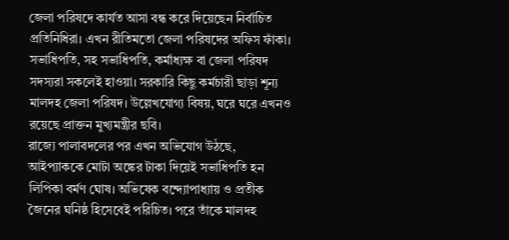জেলা পরিষদে কার্যত আসা বন্ধ করে দিয়েছেন নির্বাচিত প্রতিনিধিরা। এখন রীতিমতো জেলা পরিষদের অফিস ফাঁকা। সভাধিপতি, সহ সভাধিপতি, কর্মাধ্যক্ষ বা জেলা পরিষদ সদস্যরা সকলেই হাওয়া। সরকারি কিছু কর্মচারী ছাড়া শূন্য মালদহ জেলা পরিষদ। উল্লেখযোগ্য বিষয়, ঘরে ঘরে এখনও রয়েছে প্রাক্তন মুখ্যমন্ত্রীর ছবি।
রাজ্যে পালাবদলের পর এখন অভিযোগ উঠছে, আইপ্যাককে মোটা অঙ্কের টাকা দিয়েই সভাধিপতি হন লিপিকা বর্মণ ঘোষ। অভিষেক বন্দ্যোপাধ্যায় ও প্রতীক জৈনের ঘনিষ্ঠ হিসেবেই পরিচিত। পরে তাঁকে মালদহ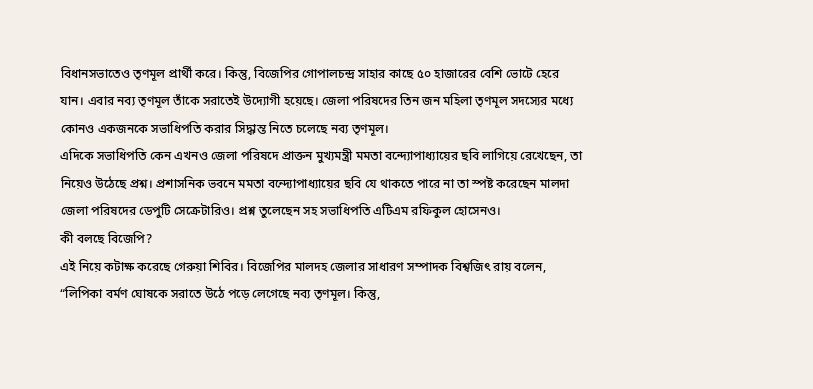বিধানসভাতেও তৃণমূল প্রার্থী করে। কিন্তু, বিজেপির গোপালচন্দ্র সাহার কাছে ৫০ হাজারের বেশি ভোটে হেরে যান। এবার নব্য তৃণমূল তাঁকে সরাতেই উদ্যোগী হয়েছে। জেলা পরিষদের তিন জন মহিলা তৃণমূল সদস্যের মধ্যে কোনও একজনকে সভাধিপতি করার সিদ্ধান্ত নিতে চলেছে নব্য তৃণমূল।
এদিকে সভাধিপতি কেন এখনও জেলা পরিষদে প্রাক্তন মুখ্যমন্ত্রী মমতা বন্দ্যোপাধ্যায়ের ছবি লাগিয়ে রেখেছেন, তা নিয়েও উঠেছে প্রশ্ন। প্রশাসনিক ভবনে মমতা বন্দ্যোপাধ্যায়ের ছবি যে থাকতে পারে না তা স্পষ্ট করেছেন মালদা জেলা পরিষদের ডেপুটি সেক্রেটারিও। প্রশ্ন তুলেছেন সহ সভাধিপতি এটিএম রফিকুল হোসেনও।
কী বলছে বিজেপি?
এই নিয়ে কটাক্ষ করেছে গেরুয়া শিবির। বিজেপির মালদহ জেলার সাধারণ সম্পাদক বিশ্বজিৎ রায় বলেন, “লিপিকা বর্মণ ঘোষকে সরাতে উঠে পড়ে লেগেছে নব্য তৃণমূল। কিন্তু,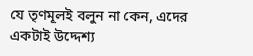যে তৃণমূলই বলুন না কেন, এদের একটাই উদ্দেশ্য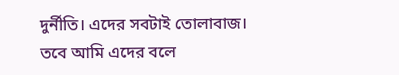দুর্নীতি। এদের সবটাই তোলাবাজ। তবে আমি এদের বলে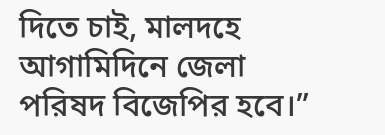দিতে চাই, মালদহে আগামিদিনে জেলা পরিষদ বিজেপির হবে।”